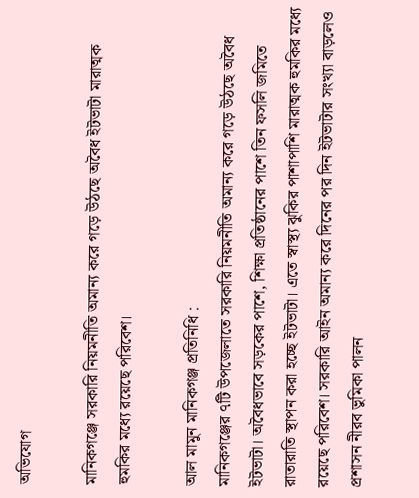অভিযোগ

মানিকগঞ্জে সরকারি নিয়মনীতি অমান্য করে গড়ে উঠছে অবৈধ ইটভাটা মারাত্মক হুমকির মধ্যে রয়েছে পরিবেশ।

আল মামুন মানিকগঞ্জ প্রতিনিধি :
মানিকগঞ্জের ৭টি উপজেলাতে সরকারি নিয়মনীতি অমান্য করে গড়ে উঠছে অবৈধ ইটভাটা। অবৈধভাবে সড়কের পাশে, শিক্ষা প্রতিষ্ঠানের পাশে তিন ফসলি জমিতে রাতারাতি স্থাপন করা হচ্ছে ইটভাটা। এতে স্বাস্থ্য ঝুকির পাশাপাশি মারাত্মক হুমকির মধ্যে রয়েছে পরিবেশ। সরকারি আইন অমান্য করে দিনের পর দিন ইটভাটার সংখ্যা বাড়লেও প্রশাসন নীরব ভুমিকা পালন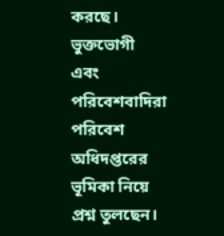করছে। ভুক্তভোগী এবং পরিবেশবাদিরা পরিবেশ অধিদপ্তরের ভূমিকা নিয়ে প্রশ্ন তুলছেন।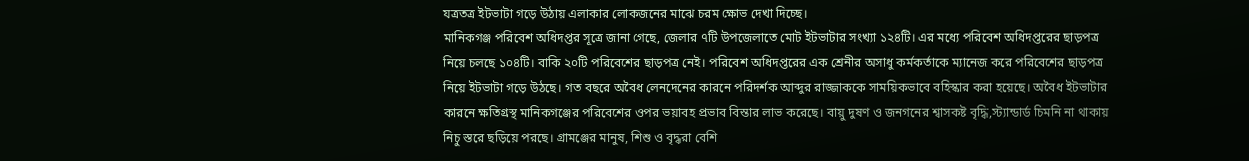যত্রতত্র ইটভাটা গড়ে উঠায় এলাকার লোকজনের মাঝে চরম ক্ষোভ দেখা দিচ্ছে।
মানিকগঞ্জ পরিবেশ অধিদপ্তর সূত্রে জানা গেছে, জেলার ৭টি উপজেলাতে মোট ইটভাটার সংখ্যা ১২৪টি। এর মধ্যে পরিবেশ অধিদপ্তরের ছাড়পত্র নিয়ে চলছে ১০৪টি। বাকি ২০টি পরিবেশের ছাড়পত্র নেই। পরিবেশ অধিদপ্তরের এক শ্রেনীর অসাধু কর্মকর্তাকে ম্যানেজ করে পরিবেশের ছাড়পত্র নিয়ে ইটভাটা গড়ে উঠছে। গত বছরে অবৈধ লেনদেনের কারনে পরিদর্শক আব্দুর রাজ্জাককে সাময়িকভাবে বহিস্কার করা হয়েছে। অবৈধ ইটভাটার কারনে ক্ষতিগ্রস্থ মানিকগঞ্জের পরিবেশের ওপর ভয়াবহ প্রভাব বিস্তার লাভ করেছে। বায়ু দুষণ ও জনগনের শ্বাসকষ্ট বৃদ্ধি,স্ট্যান্ডার্ড চিমনি না থাকায় নিচু স্তরে ছড়িয়ে পরছে। গ্রামঞ্জের মানুষ, শিশু ও বৃদ্ধরা বেশি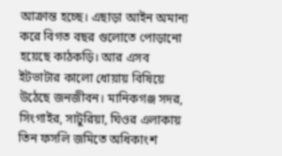আক্রান্ত হচ্ছে। এছাড়া আইন অমান্য করে বিগত বছর গুলোতে পোড়ানো হয়েছে কাঠকড়ি। আর এসব ইটভাটার কালো ধোয়ায় বিষিয়ে উঠেছে জনজীবন। মানিকগঞ্জ সদর, সিংগাইর, সাটুরিয়া, ঘিওর এলাকায় তিন ফসলি জমিতে অধিকাংশ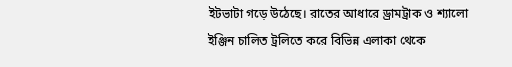ইটভাটা গড়ে উঠেছে। রাতের আধারে ড্রামট্রাক ও শ্যালো ইঞ্জিন চালিত ট্রলিতে করে বিভিন্ন এলাকা থেকে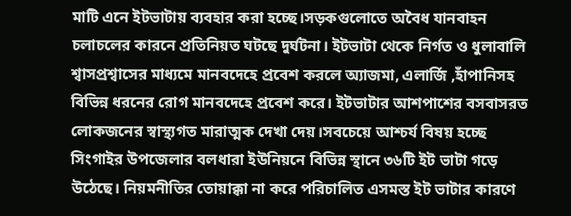মাটি এনে ইটভাটায় ব্যবহার করা হচ্ছে।সড়কগুলোতে অবৈধ যানবাহন চলাচলের কারনে প্রতিনিয়ত ঘটছে দুর্ঘটনা। ইটভাটা থেকে নির্গত ও ধুলাবালি শ্বাসপ্রশ্বাসের মাধ্যমে মানবদেহে প্রবেশ করলে অ্যাজমা, এলার্জি ,হাঁপানিসহ বিভিন্ন ধরনের রোগ মানবদেহে প্রবেশ করে। ইটভাটার আশপাশের বসবাসরত লোকজনের স্বাস্থ্যগত মারাত্মক দেখা দেয়।সবচেয়ে আশ্চর্য বিষয় হচ্ছে সিংগাইর উপজেলার বলধারা ইউনিয়নে বিভিন্ন স্থানে ৩৬টি ইট ভাটা গড়ে উঠেছে। নিয়মনীতির তোয়াক্কা না করে পরিচালিত এসমস্ত ইট ভাটার কারণে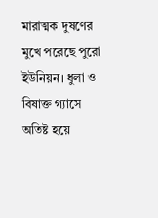মারাত্মক দুষণের মুখে পরেছে পুরো ইউনিয়ন। ধুলা ও বিষাক্ত গ্যাসে অতিষ্ট হয়ে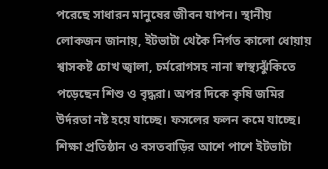পরেছে সাধারন মানুষের জীবন যাপন। স্থানীয় লোকজন জানায়, ইটভাটা থেকৈ নির্গত কালো ধোয়ায় শ্বাসকষ্ট চোখ জ্বালা, চর্মরোগসহ নানা স্বাস্থ্যঝুঁকিতে পড়েছেন শিশু ও বৃদ্ধরা। অপর দিকে কৃষি জমির উর্দরতা নষ্ট হয়ে যাচ্ছে। ফসলের ফলন কমে যাচ্ছে। শিক্ষা প্রতিষ্ঠান ও বসতবাড়ির আশে পাশে ইটভাটা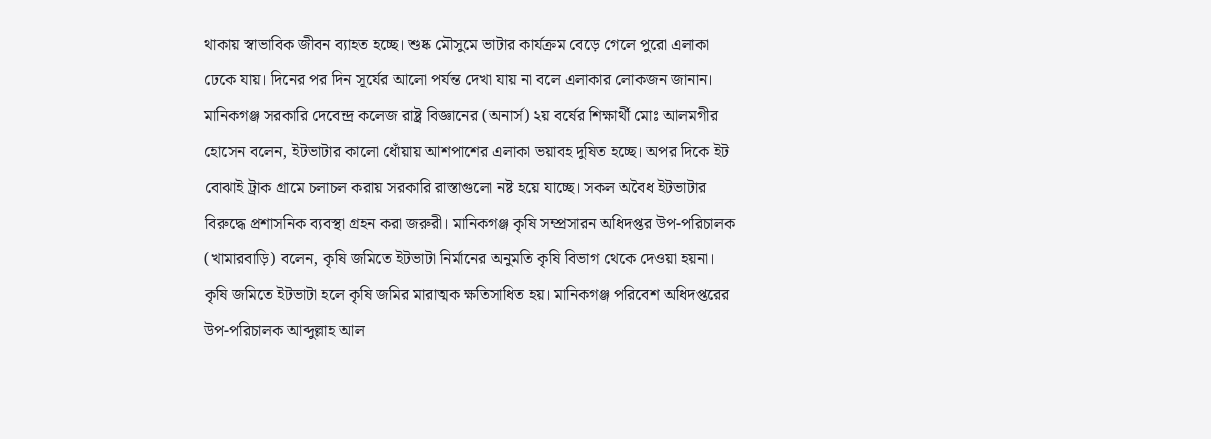থাকায় স্বাভাবিক জীবন ব্যাহত হচ্ছে। শুষ্ক মৌসুমে ভাটার কার্যক্রম বেড়ে গেলে পুরো এলাকা ঢেকে যায়। দিনের পর দিন সূর্যের আলো পর্যন্ত দেখা যায় না বলে এলাকার লোকজন জানান। মানিকগঞ্জ সরকারি দেবেন্দ্র কলেজ রাষ্ট্র বিজ্ঞানের (অনার্স) ২য় বর্ষের শিক্ষার্থী মোঃ আলমগীর হোসেন বলেন, ইটভাটার কালো ধোঁয়ায় আশপাশের এলাকা ভয়াবহ দুষিত হচ্ছে। অপর দিকে ইট বোঝাই ট্রাক গ্রামে চলাচল করায় সরকারি রাস্তাগুলো নষ্ট হয়ে যাচ্ছে। সকল অবৈধ ইটভাটার বিরুদ্ধে প্রশাসনিক ব্যবস্থা গ্রহন করা জরুরী। মানিকগঞ্জ কৃষি সম্প্রসারন অধিদপ্তর উপ-পরিচালক (খামারবাড়ি) বলেন, কৃষি জমিতে ইটভাটা নির্মানের অনুমতি কৃষি বিভাগ থেকে দেওয়া হয়না। কৃষি জমিতে ইটভাটা হলে কৃষি জমির মারাত্মক ক্ষতিসাধিত হয়। মানিকগঞ্জ পরিবেশ অধিদপ্তরের উপ-পরিচালক আব্দুল্লাহ আল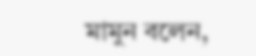মামুন বলেন,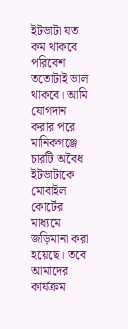ইটভাটা যত কম থাকবে পরিবেশ ততোটাই ভাল থাকবে। আমি যোগদান করার পরে মানিকগঞ্জে চারটি অবৈধ ইটভাটাকে মোবাইল কোর্টের মাধ্যমে জড়িমানা করা হয়েছে। তবে আমাদের কার্যক্রম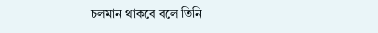চলমান থাকবে বলে তিনি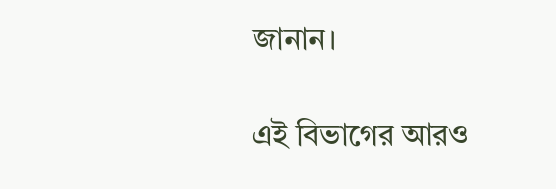জানান।

এই বিভাগের আরও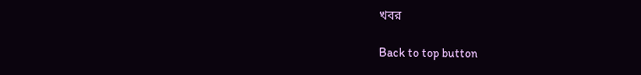খবর

Back to top button